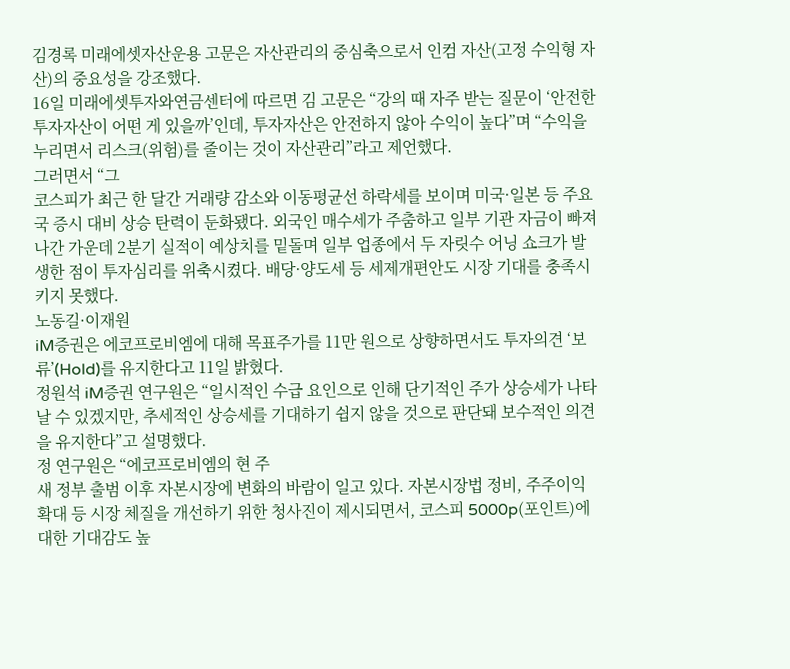김경록 미래에셋자산운용 고문은 자산관리의 중심축으로서 인컴 자산(고정 수익형 자산)의 중요성을 강조했다.
16일 미래에셋투자와연금센터에 따르면 김 고문은 “강의 때 자주 받는 질문이 ‘안전한 투자자산이 어떤 게 있을까’인데, 투자자산은 안전하지 않아 수익이 높다”며 “수익을 누리면서 리스크(위험)를 줄이는 것이 자산관리”라고 제언했다.
그러면서 “그
코스피가 최근 한 달간 거래량 감소와 이동평균선 하락세를 보이며 미국·일본 등 주요국 증시 대비 상승 탄력이 둔화됐다. 외국인 매수세가 주춤하고 일부 기관 자금이 빠져나간 가운데 2분기 실적이 예상치를 밑돌며 일부 업종에서 두 자릿수 어닝 쇼크가 발생한 점이 투자심리를 위축시켰다. 배당·양도세 등 세제개편안도 시장 기대를 충족시키지 못했다.
노동길·이재원
iM증권은 에코프로비엠에 대해 목표주가를 11만 원으로 상향하면서도 투자의견 ‘보류’(Hold)를 유지한다고 11일 밝혔다.
정원석 iM증권 연구원은 “일시적인 수급 요인으로 인해 단기적인 주가 상승세가 나타날 수 있겠지만, 추세적인 상승세를 기대하기 쉽지 않을 것으로 판단돼 보수적인 의견을 유지한다”고 설명했다.
정 연구원은 “에코프로비엠의 현 주
새 정부 출범 이후 자본시장에 변화의 바람이 일고 있다. 자본시장법 정비, 주주이익 확대 등 시장 체질을 개선하기 위한 청사진이 제시되면서, 코스피 5000p(포인트)에 대한 기대감도 높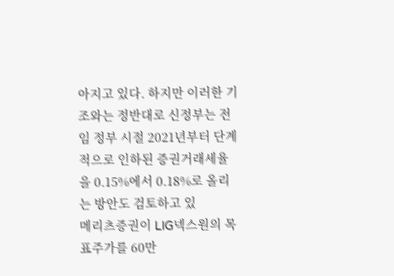아지고 있다. 하지만 이러한 기조와는 정반대로 신정부는 전임 정부 시절 2021년부터 단계적으로 인하된 증권거래세율을 0.15%에서 0.18%로 올리는 방안도 검토하고 있
메리츠증권이 LIG넥스원의 목표주가를 60만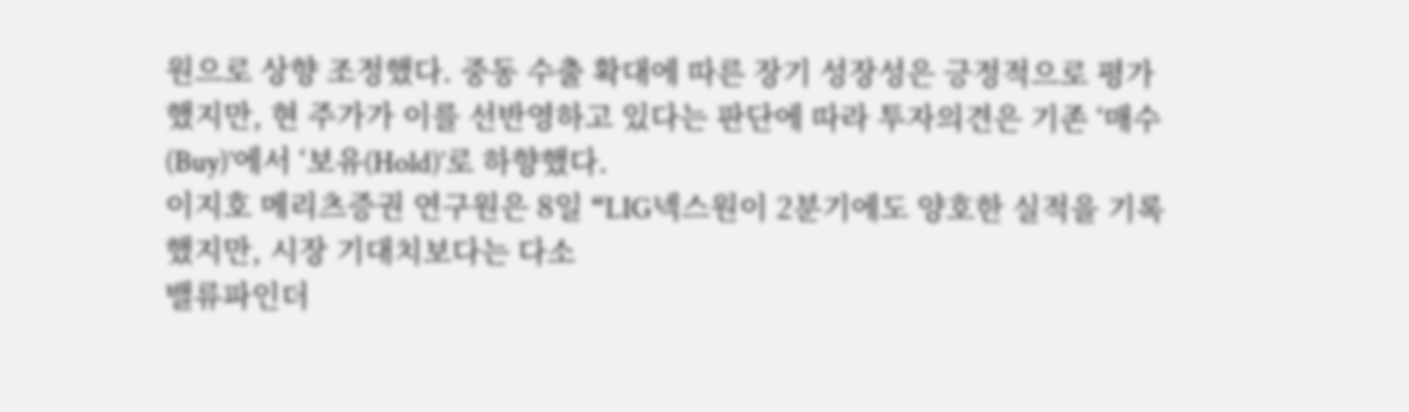원으로 상향 조정했다. 중동 수출 확대에 따른 장기 성장성은 긍정적으로 평가했지만, 현 주가가 이를 선반영하고 있다는 판단에 따라 투자의견은 기존 ‘매수(Buy)’에서 ‘보유(Hold)’로 하향했다.
이지호 메리츠증권 연구원은 8일 “LIG넥스원이 2분기에도 양호한 실적을 기록했지만, 시장 기대치보다는 다소
밸류파인더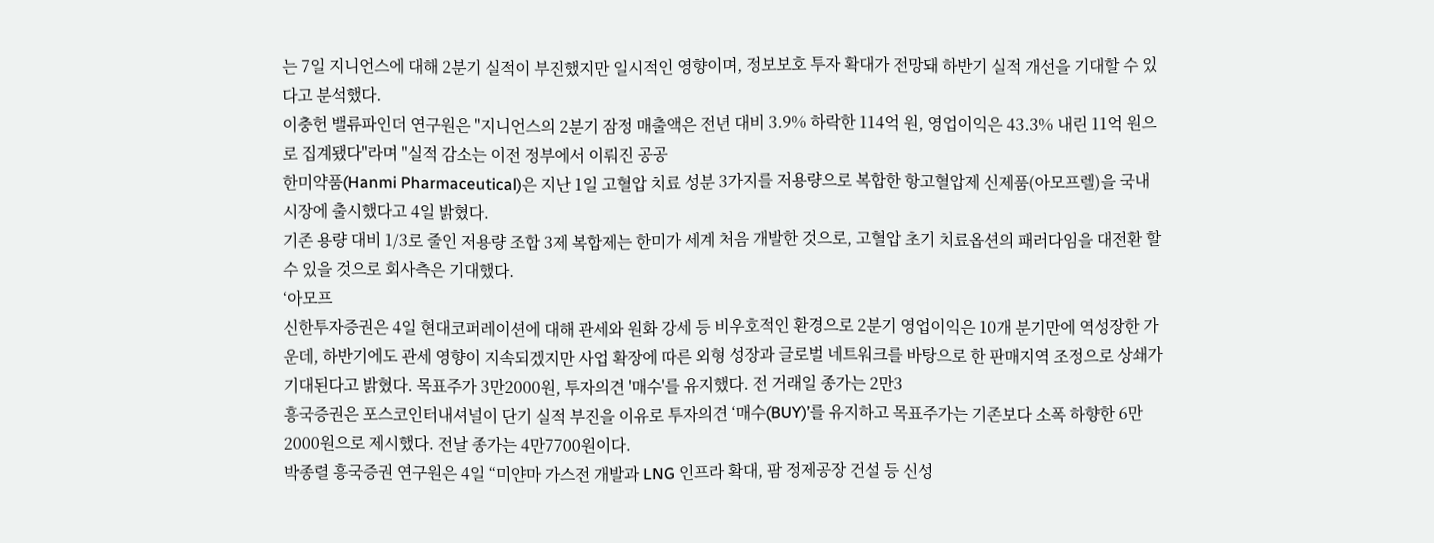는 7일 지니언스에 대해 2분기 실적이 부진했지만 일시적인 영향이며, 정보보호 투자 확대가 전망돼 하반기 실적 개선을 기대할 수 있다고 분석했다.
이충헌 밸류파인더 연구원은 "지니언스의 2분기 잠정 매출액은 전년 대비 3.9% 하락한 114억 원, 영업이익은 43.3% 내린 11억 원으로 집계됐다"라며 "실적 감소는 이전 정부에서 이뤄진 공공
한미약품(Hanmi Pharmaceutical)은 지난 1일 고혈압 치료 성분 3가지를 저용량으로 복합한 항고혈압제 신제품(아모프렐)을 국내 시장에 출시했다고 4일 밝혔다.
기존 용량 대비 1/3로 줄인 저용량 조합 3제 복합제는 한미가 세계 처음 개발한 것으로, 고혈압 초기 치료옵션의 패러다임을 대전환 할 수 있을 것으로 회사측은 기대했다.
‘아모프
신한투자증권은 4일 현대코퍼레이션에 대해 관세와 원화 강세 등 비우호적인 환경으로 2분기 영업이익은 10개 분기만에 역성장한 가운데, 하반기에도 관세 영향이 지속되겠지만 사업 확장에 따른 외형 성장과 글로벌 네트워크를 바탕으로 한 판매지역 조정으로 상쇄가 기대된다고 밝혔다. 목표주가 3만2000원, 투자의견 '매수'를 유지했다. 전 거래일 종가는 2만3
흥국증권은 포스코인터내셔널이 단기 실적 부진을 이유로 투자의견 ‘매수(BUY)’를 유지하고 목표주가는 기존보다 소폭 하향한 6만2000원으로 제시했다. 전날 종가는 4만7700원이다.
박종렬 흥국증권 연구원은 4일 “미얀마 가스전 개발과 LNG 인프라 확대, 팜 정제공장 건설 등 신성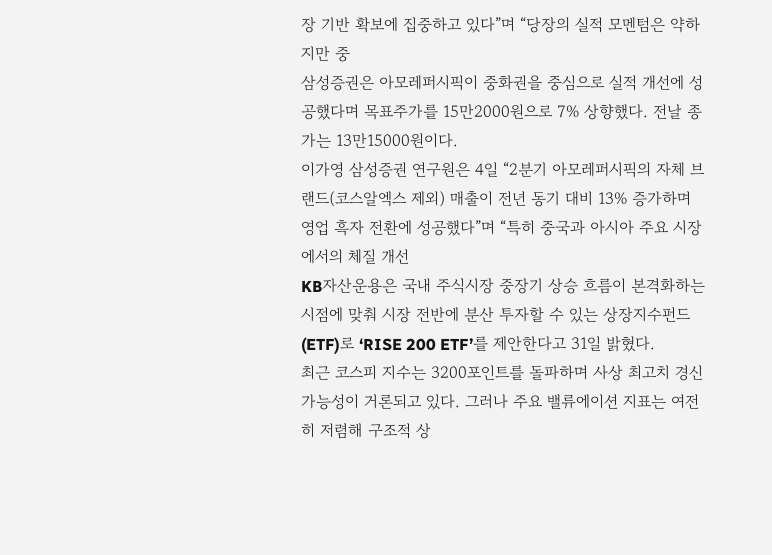장 기반 확보에 집중하고 있다”며 “당장의 실적 모멘텀은 약하지만 중
삼성증권은 아모레퍼시픽이 중화권을 중심으로 실적 개선에 성공했다며 목표주가를 15만2000원으로 7% 상향했다. 전날 종가는 13만15000원이다.
이가영 삼성증권 연구원은 4일 “2분기 아모레퍼시픽의 자체 브랜드(코스알엑스 제외) 매출이 전년 동기 대비 13% 증가하며 영업 흑자 전환에 성공했다”며 “특히 중국과 아시아 주요 시장에서의 체질 개선
KB자산운용은 국내 주식시장 중장기 상승 흐름이 본격화하는 시점에 맞춰 시장 전반에 분산 투자할 수 있는 상장지수펀드(ETF)로 ‘RISE 200 ETF’를 제안한다고 31일 밝혔다.
최근 코스피 지수는 3200포인트를 돌파하며 사상 최고치 경신 가능성이 거론되고 있다. 그러나 주요 밸류에이션 지표는 여전히 저렴해 구조적 상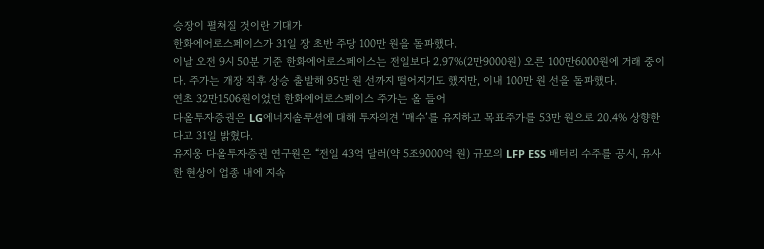승장이 펼쳐질 것이란 기대가
한화에어로스페이스가 31일 장 초반 주당 100만 원을 돌파했다.
이날 오전 9시 50분 기준 한화에어로스페이스는 전일보다 2.97%(2만9000원) 오른 100만6000원에 거래 중이다. 주가는 개장 직후 상승 출발해 95만 원 선까지 떨어지기도 했지만, 이내 100만 원 선을 돌파했다.
연초 32만1506원이었던 한화에어로스페이스 주가는 올 들어
다올투자증권은 LG에너지솔루션에 대해 투자의견 ‘매수’를 유지하고 목표주가를 53만 원으로 20.4% 상향한다고 31일 밝혔다.
유지웅 다올투자증권 연구원은 “전일 43억 달러(약 5조9000억 원) 규모의 LFP ESS 배터리 수주를 공시, 유사한 현상이 업종 내에 지속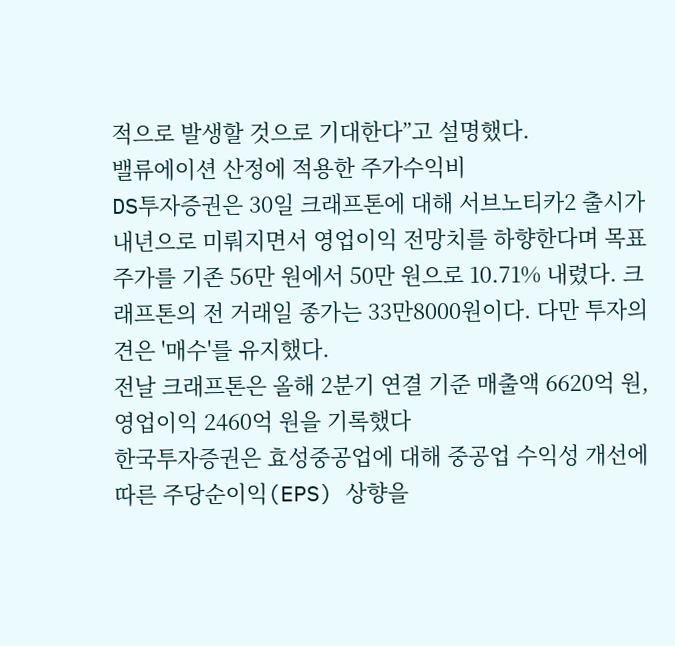적으로 발생할 것으로 기대한다”고 설명했다.
밸류에이션 산정에 적용한 주가수익비
DS투자증권은 30일 크래프톤에 대해 서브노티카2 출시가 내년으로 미뤄지면서 영업이익 전망치를 하향한다며 목표주가를 기존 56만 원에서 50만 원으로 10.71% 내렸다. 크래프톤의 전 거래일 종가는 33만8000원이다. 다만 투자의견은 '매수'를 유지했다.
전날 크래프톤은 올해 2분기 연결 기준 매출액 6620억 원, 영업이익 2460억 원을 기록했다
한국투자증권은 효성중공업에 대해 중공업 수익성 개선에 따른 주당순이익(EPS) 상향을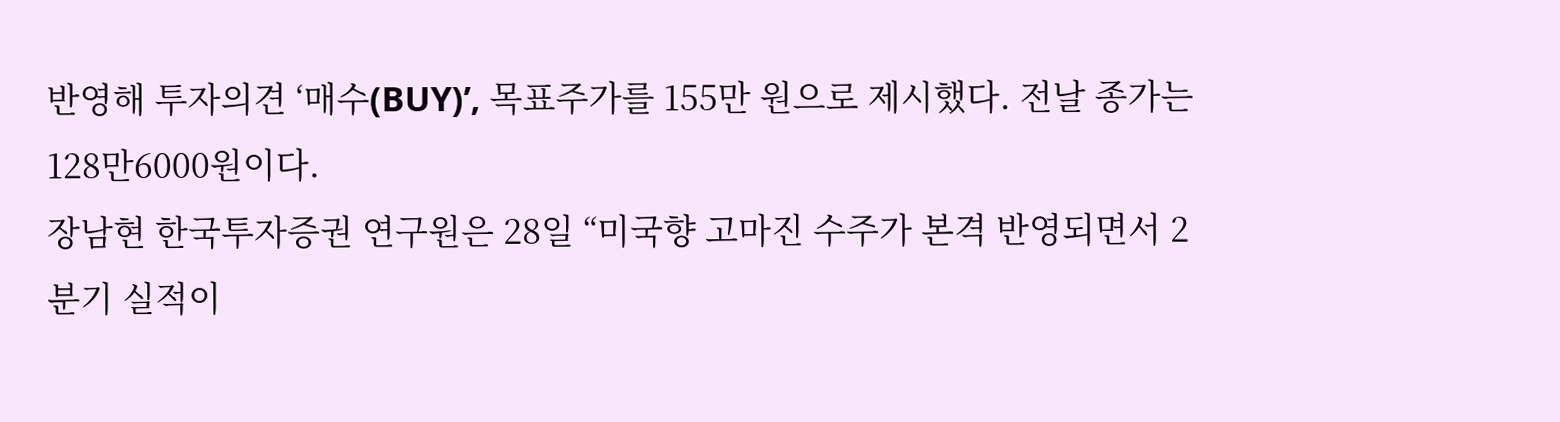반영해 투자의견 ‘매수(BUY)’, 목표주가를 155만 원으로 제시했다. 전날 종가는 128만6000원이다.
장남현 한국투자증권 연구원은 28일 “미국향 고마진 수주가 본격 반영되면서 2분기 실적이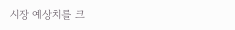시장 예상치를 크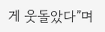게 웃돌았다”며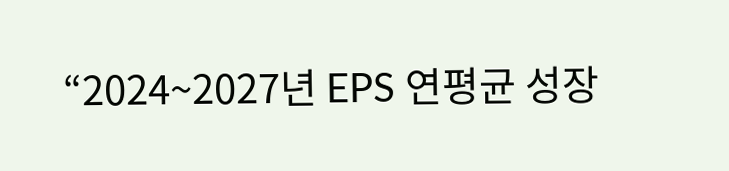“2024~2027년 EPS 연평균 성장